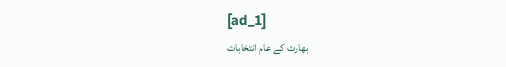[ad_1]
بھارت کے عام انتخابات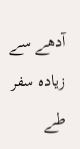آدھے سے زیادہ سفر طے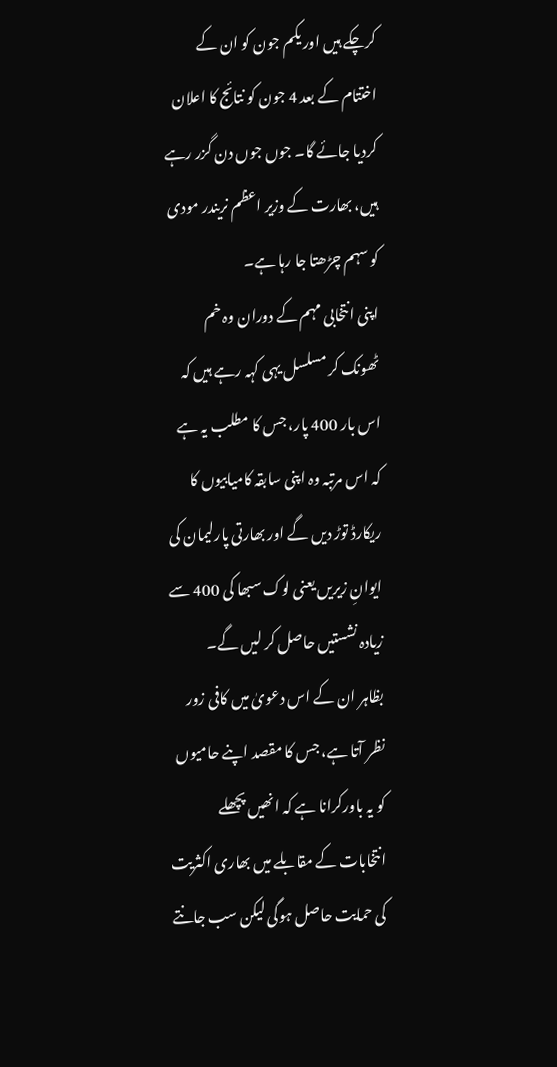کرچکے ہیں اور یکم جون کو ان کے اختتام کے بعد 4 جون کو نتائج کا اعلان کردیا جائے گا۔ جوں جوں دن گزر رہے ہیں، بھارت کے وزیر اعظم نریندر مودی کو سہم چڑھتا جا رہا ہے۔
اپنی انتخابی مہم کے دوران وہ خم ٹھونک کر مسلسل یہی کہہ رہے ہیں کہ اس بار 400 پار، جس کا مطلب یہ ہے کہ اس مرتبہ وہ اپنی سابقہ کامیابیوں کا ریکارڈ توڑ دیں گے اور بھارتی پارلیمان کی ایوانِ زیریں یعنی لوک سبھا کی 400 سے زیادہ نشستیں حاصل کر لیں گے۔
بظاہر ان کے اس دعویٰ میں کافی زور نظر آتا ہے، جس کا مقصد اپنے حامیوں کو یہ باورکرانا ہے کہ انھیں پچھلے انتخابات کے مقابلے میں بھاری اکثریت کی حمایت حاصل ہوگی لیکن سب جانتے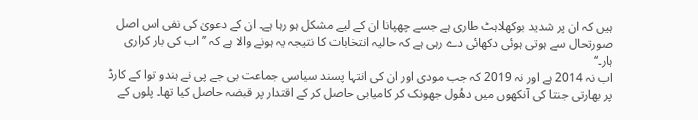ہیں کہ ان پر شدید بوکھلاہٹ طاری ہے جسے چھپانا ان کے لیے مشکل ہو رہا ہے۔ ان کے دعویٰ کی نفی اس اصل صورتحال سے ہوتی ہوئی دکھائی دے رہی ہے کہ حالیہ انتخابات کا نتیجہ یہ ہونے والا ہے کہ ’’ اب کی بار کراری ہار۔‘‘
اب نہ 2014 ہے اور نہ 2019 کہ جب مودی اور ان کی انتہا پسند سیاسی جماعت بی جے پی نے ہندو توا کے کارڈ پر بھارتی جنتا کی آنکھوں میں دھُول جھونک کر کامیابی حاصل کر کے اقتدار پر قبضہ حاصل کیا تھا۔ پلوں کے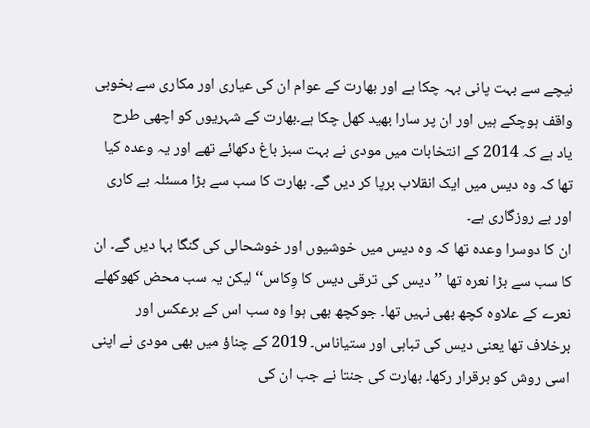نیچے سے بہت پانی بہہ چکا ہے اور بھارت کے عوام ان کی عیاری اور مکاری سے بخوبی واقف ہوچکے ہیں اور ان پر سارا بھید کھل چکا ہے۔بھارت کے شہریوں کو اچھی طرح یاد ہے کہ 2014 کے انتخابات میں مودی نے بہت سبز باغ دکھائے تھے اور یہ وعدہ کیا تھا کہ وہ دیس میں ایک انقلاب برپا کر دیں گے۔ بھارت کا سب سے بڑا مسئلہ بے کاری اور بے روزگاری ہے۔
ان کا دوسرا وعدہ تھا کہ وہ دیس میں خوشیوں اور خوشحالی کی گنگا بہا دیں گے۔ ان کا سب سے بڑا نعرہ تھا ’’دیس کی ترقی دیس کا وِکاس‘‘ لیکن یہ سب محض کھوکھلے نعرے کے علاوہ کچھ بھی نہیں تھا۔ جوکچھ بھی ہوا وہ سب اس کے برعکس اور برخلاف تھا یعنی دیس کی تباہی اور ستیاناس۔ 2019 کے چناؤ میں بھی مودی نے اپنی اسی روش کو برقرار رکھا۔ بھارت کی جنتا نے جب ان کی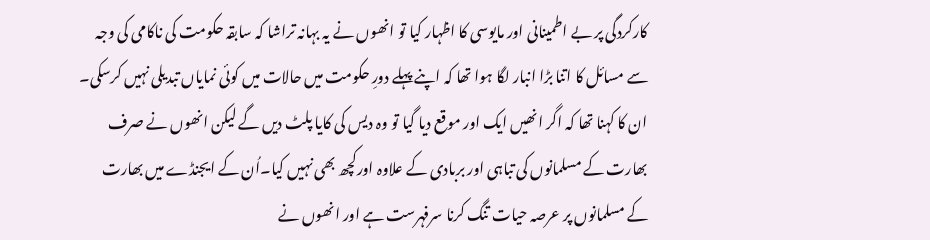کارکردگی پر بے اطمینانی اور مایوسی کا اظہار کیا تو انھوں نے یہ بہانہ تراشا کہ سابقہ حکومت کی ناکامی کی وجہ سے مسائل کا اتنا بڑا انبار لگا ہوا تھا کہ اپنے پہلے دورِ حکومت میں حالات میں کوئی نمایاں تبدیلی نہیں کرسکی۔
ان کا کہنا تھا کہ اگر انھیں ایک اور موقع دیا گیا تو وہ دیس کی کایا پلٹ دیں گے لیکن انھوں نے صرف بھارت کے مسلمانوں کی تباہی اور بربادی کے علاوہ اورکچھ بھی نہیں کیا۔اُن کے ایجنڈے میں بھارت کے مسلمانوں پر عرصہ حیات تنگ کرنا سرفہرست ہے اور انھوں نے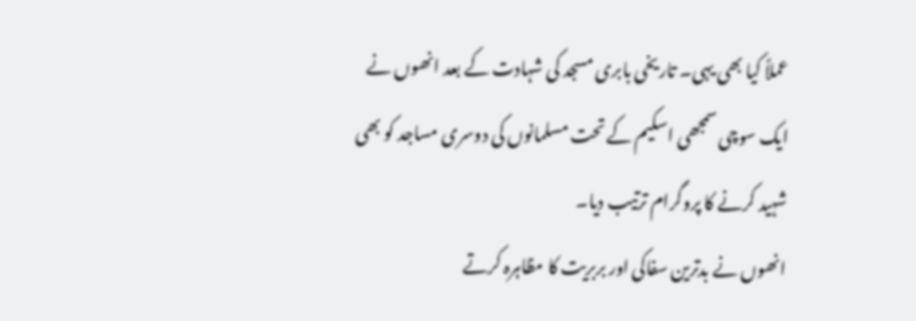عملاً کیا بھی یہی۔ تاریخی بابری مسجد کی شہادت کے بعد انھوں نے ایک سوچی سمجھی اسکیم کے تحت مسلمانوں کی دوسری مساجد کو بھی شہید کرنے کا پروگرام ترتیب دیا۔
انھوں نے بدترین سفاکی اور بربریت کا مظاہرہ کرتے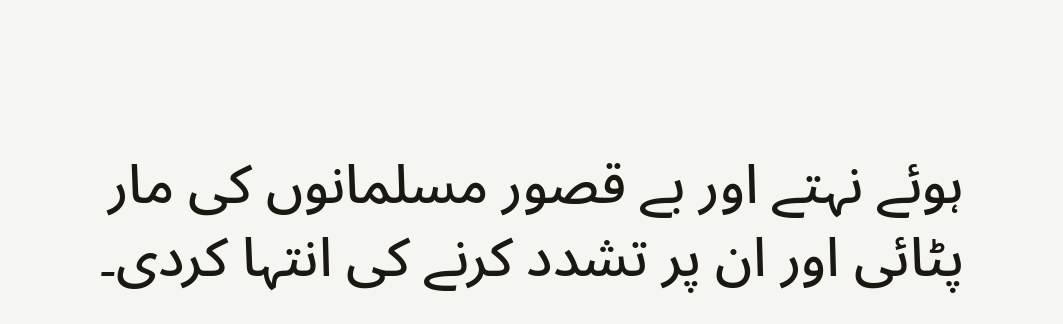ہوئے نہتے اور بے قصور مسلمانوں کی مار پٹائی اور ان پر تشدد کرنے کی انتہا کردی۔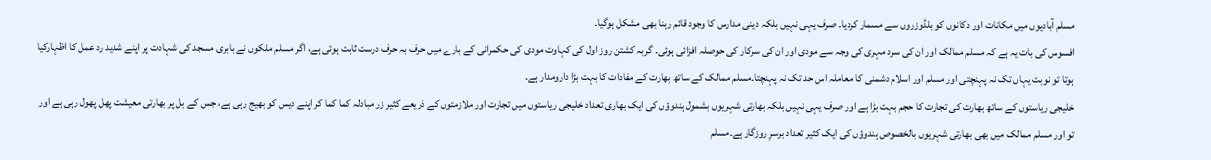مسلم آبادیوں میں مکانات اور دکانوں کو بلڈوزروں سے مسمار کردیا۔ صرف یہی نہیں بلکہ دینی مدارس کا وجود قائم رہنا بھی مشکل ہوگیا۔
افسوس کی بات یہ ہے کہ مسلم ممالک اور ان کی سرد مہری کی وجہ سے مودی اور ان کی سرکار کی حوصلہ افزائی ہوئی۔ گربہ کشتن روز اول کی کہاوت مودی کی حکمرانی کے بارے میں حرف بہ حرف درست ثابت ہوئی ہے، اگر مسلم ملکوں نے بابری مسجد کی شہادت پر اپنے شدید رد عمل کا اظہارکیا ہوتا تو نوبت یہاں تک نہ پہنچتی اور مسلم اور اسلام دشمنی کا معاملہ اس حد تک نہ پہنچتا۔مسلم ممالک کے ساتھ بھارت کے مفادات کا بہت بڑا دارومدار ہے۔
خلیجی ریاستوں کے ساتھ بھارت کی تجارت کا حجم بہت بڑا ہے اور صرف یہی نہیں بلکہ بھارتی شہریوں بشمول ہندوؤں کی ایک بھاری تعداد خلیجی ریاستوں میں تجارت اور ملازمتوں کے ذریعے کثیر زر مبادلہ کما کما کر اپنے دیس کو بھیج رہی ہے، جس کے بل پر بھارتی معیشت پھل پھول رہی ہے اور تو اور مسلم ممالک میں بھی بھارتی شہریوں بالخصوص ہندوؤں کی ایک کثیر تعداد برسرِ روزگار ہے۔مسلم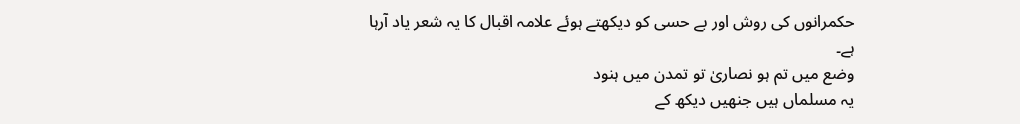حکمرانوں کی روش اور بے حسی کو دیکھتے ہوئے علامہ اقبال کا یہ شعر یاد آرہا ہے۔
وضع میں تم ہو نصاریٰ تو تمدن میں ہنود
یہ مسلماں ہیں جنھیں دیکھ کے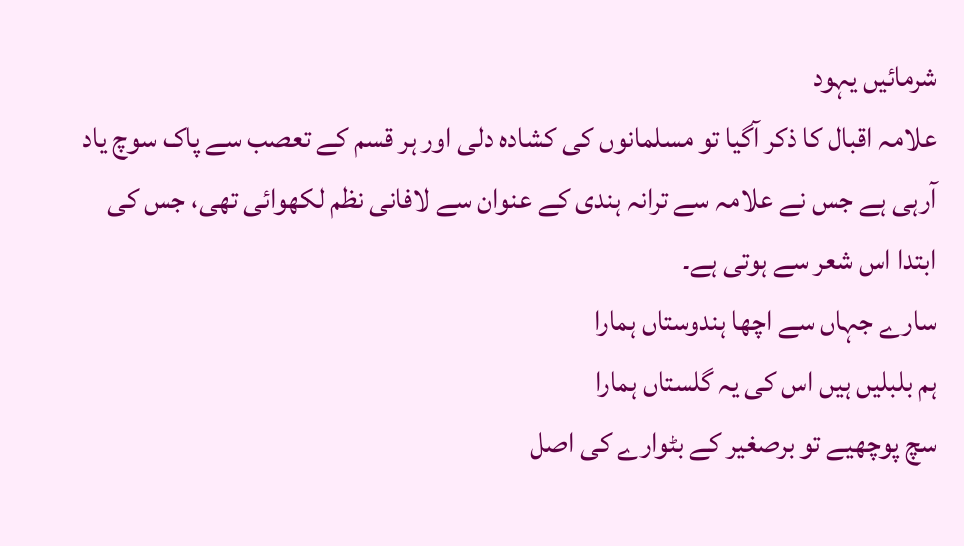شرمائیں یہود
علامہ اقبال کا ذکر آگیا تو مسلمانوں کی کشادہ دلی اور ہر قسم کے تعصب سے پاک سوچ یاد آرہی ہے جس نے علامہ سے ترانہ ہندی کے عنوان سے لافانی نظم لکھوائی تھی، جس کی ابتدا اس شعر سے ہوتی ہے۔
سارے جہاں سے اچھا ہندوستاں ہمارا
ہم بلبلیں ہیں اس کی یہ گلستاں ہمارا
سچ پوچھیے تو برصغیر کے بٹوارے کی اصل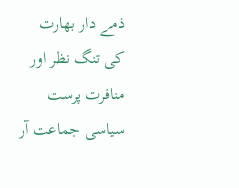ذمے دار بھارت کی تنگ نظر اور منافرت پرست سیاسی جماعت آر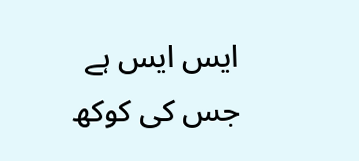ایس ایس ہے جس کی کوکھ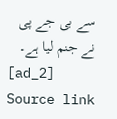سے بی جے پی نے جنم لیا ہے۔
[ad_2]
Source link